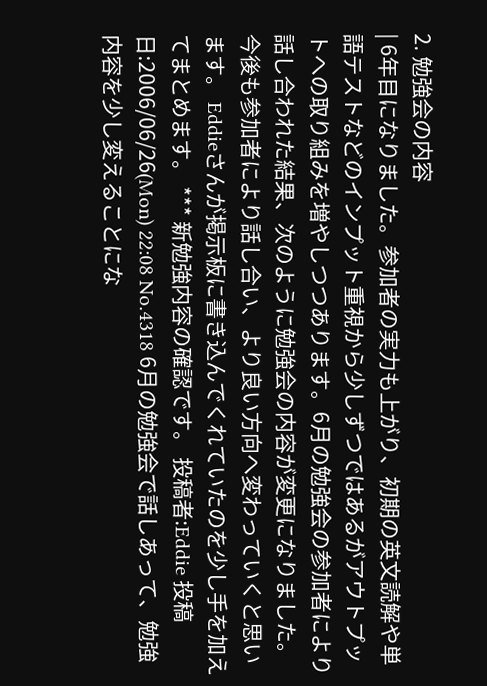2. 勉強会の内容
| 6年目になりました。参加者の実力も上がり、初期の英文読解や単語テストなどのインプット重視から少しずつではあるがアウトプットへの取り組みを増やしつつあります。6月の勉強会の参加者により話し合われた結果、次のように勉強会の内容が変更になりました。今後も参加者により話し合い、より良い方向へ変わっていくと思います。 Eddieさんが掲示板に書き込んでくれていたのを少し手を加えてまとめます。 *** 新勉強内容の確認です。 投稿者:Eddie 投稿日:2006/06/26(Mon) 22:08 No.4318 6月の勉強会で話しあって、勉強内容を少し変えることにな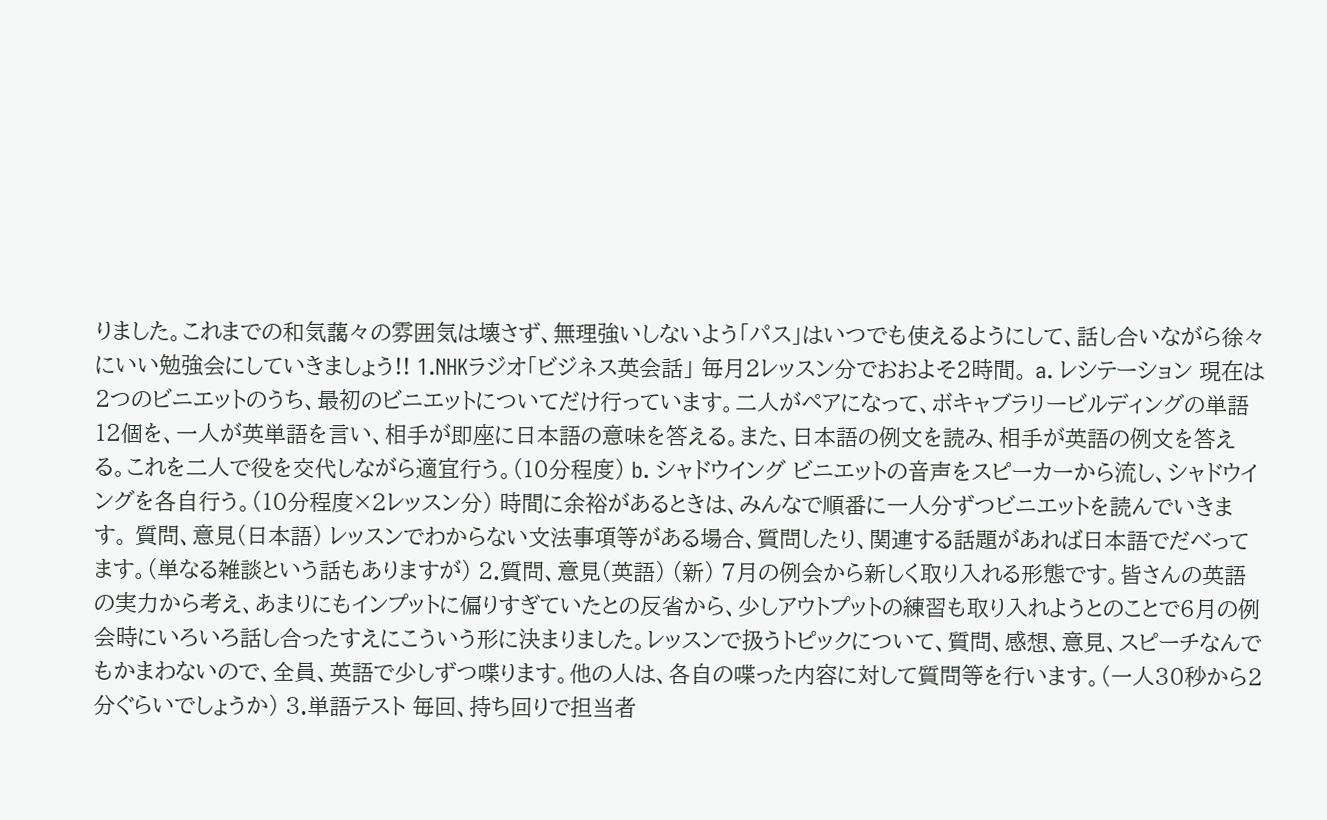りました。これまでの和気藹々の雰囲気は壊さず、無理強いしないよう「パス」はいつでも使えるようにして、話し合いながら徐々にいい勉強会にしていきましょう!! 1.NHKラジオ「ビジネス英会話」 毎月2レッスン分でおおよそ2時間。 a. レシテーション 現在は2つのビニエットのうち、最初のビニエットについてだけ行っています。二人がペアになって、ボキャブラリービルディングの単語12個を、一人が英単語を言い、相手が即座に日本語の意味を答える。また、日本語の例文を読み、相手が英語の例文を答える。これを二人で役を交代しながら適宜行う。(10分程度) b. シャドウイング ビニエットの音声をスピーカーから流し、シャドウイングを各自行う。(10分程度×2レッスン分) 時間に余裕があるときは、みんなで順番に一人分ずつビニエットを読んでいきます。 質問、意見(日本語) レッスンでわからない文法事項等がある場合、質問したり、関連する話題があれば日本語でだべってます。(単なる雑談という話もありますが) 2.質問、意見(英語) (新) 7月の例会から新しく取り入れる形態です。皆さんの英語の実力から考え、あまりにもインプットに偏りすぎていたとの反省から、少しアウトプットの練習も取り入れようとのことで6月の例会時にいろいろ話し合ったすえにこういう形に決まりました。レッスンで扱うトピックについて、質問、感想、意見、スピーチなんでもかまわないので、全員、英語で少しずつ喋ります。他の人は、各自の喋った内容に対して質問等を行います。(一人30秒から2分ぐらいでしょうか) 3.単語テスト 毎回、持ち回りで担当者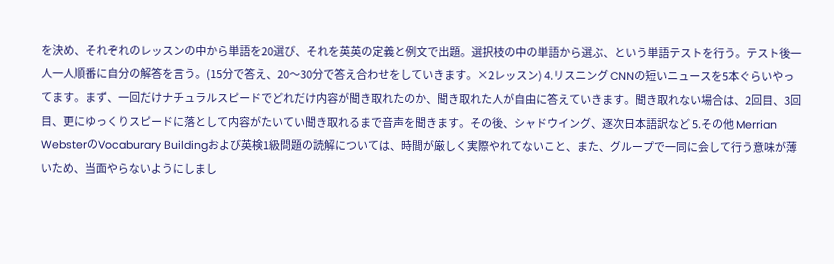を決め、それぞれのレッスンの中から単語を20選び、それを英英の定義と例文で出題。選択枝の中の単語から選ぶ、という単語テストを行う。テスト後一人一人順番に自分の解答を言う。(15分で答え、20〜30分で答え合わせをしていきます。×2レッスン) 4.リスニング CNNの短いニュースを5本ぐらいやってます。まず、一回だけナチュラルスピードでどれだけ内容が聞き取れたのか、聞き取れた人が自由に答えていきます。聞き取れない場合は、2回目、3回目、更にゆっくりスピードに落として内容がたいてい聞き取れるまで音声を聞きます。その後、シャドウイング、逐次日本語訳など 5.その他 Merrian WebsterのVocaburary Buildingおよび英検1級問題の読解については、時間が厳しく実際やれてないこと、また、グループで一同に会して行う意味が薄いため、当面やらないようにしまし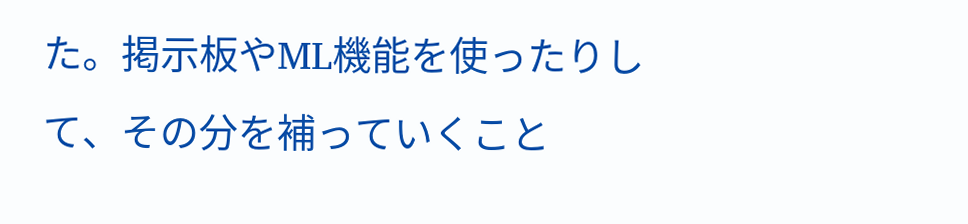た。掲示板やML機能を使ったりして、その分を補っていくこと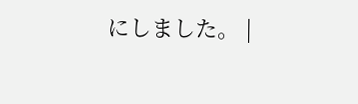にしました。 |